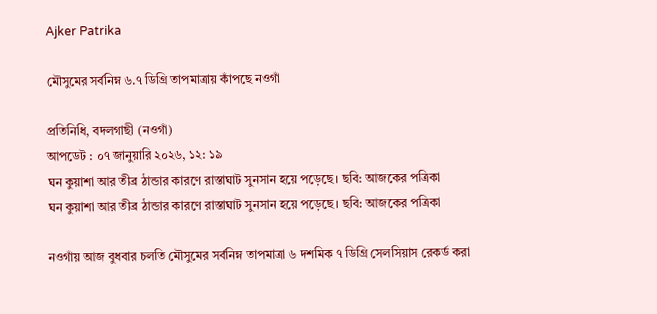Ajker Patrika

মৌসুমের সর্বনিম্ন ৬.৭ ডিগ্রি তাপমাত্রায় কাঁপছে নওগাঁ

প্রতিনিধি, বদলগাছী (নওগাঁ)
আপডেট : ০৭ জানুয়ারি ২০২৬, ১২: ১৯
ঘন কুয়াশা আর তীব্র ঠান্ডার কারণে রাস্তাঘাট সুনসান হয়ে পড়েছে। ছবি: আজকের পত্রিকা
ঘন কুয়াশা আর তীব্র ঠান্ডার কারণে রাস্তাঘাট সুনসান হয়ে পড়েছে। ছবি: আজকের পত্রিকা

নওগাঁয় আজ বুধবার চলতি মৌসুমের সর্বনিম্ন তাপমাত্রা ৬ দশমিক ৭ ডিগ্রি সেলসিয়াস রেকর্ড করা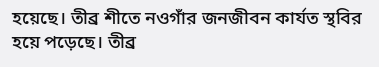হয়েছে। তীব্র শীতে নওগাঁর জনজীবন কার্যত স্থবির হয়ে পড়েছে। তীব্র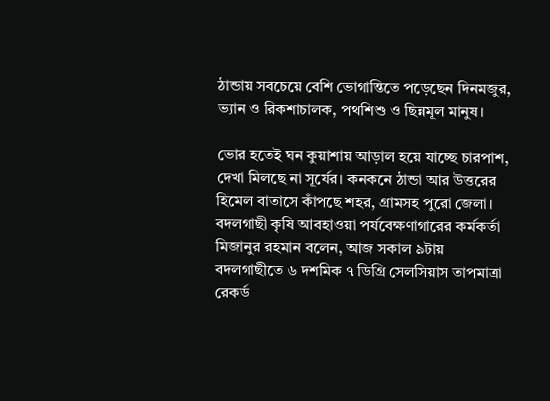ঠান্ডায় সবচেয়ে বেশি ভোগান্তিতে পড়েছেন দিনমজুর, ভ্যান ও রিকশাচালক, পথশিশু ও ছিন্নমূল মানুষ।

ভোর হতেই ঘন কুয়াশায় আড়াল হয়ে যাচ্ছে চারপাশ, দেখা মিলছে না সূর্যের। কনকনে ঠান্ডা আর উত্তরের হিমেল বাতাসে কাঁপছে শহর, গ্রামসহ পুরো জেলা। বদলগাছী কৃষি আবহাওয়া পর্যবেক্ষণাগারের কর্মকর্তা মিজানুর রহমান বলেন, আজ সকাল ৯টায় বদলগাছীতে ৬ দশমিক ৭ ডিগ্রি সেলসিয়াস তাপমাত্রা রেকর্ড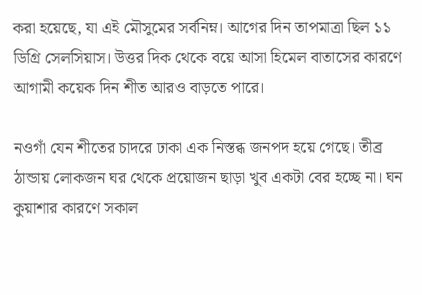করা হয়েছে, যা এই মৌসুমের সর্বনিম্ন। আগের দিন তাপমাত্রা ছিল ১১ ডিগ্রি সেলসিয়াস। উত্তর দিক থেকে বয়ে আসা হিমেল বাতাসের কারণে আগামী কয়েক দিন শীত আরও বাড়তে পারে।

নওগাঁ যেন শীতের চাদরে ঢাকা এক নিস্তব্ধ জনপদ হয়ে গেছে। তীব্র ঠান্ডায় লোকজন ঘর থেকে প্রয়োজন ছাড়া খুব একটা বের হচ্ছে না। ঘন কুয়াশার কারণে সকাল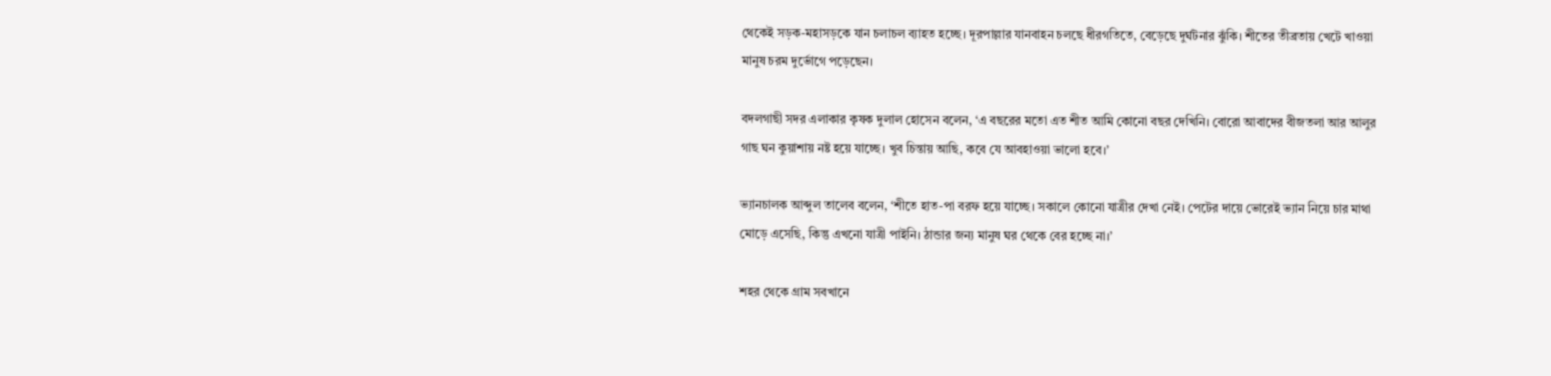থেকেই সড়ক-মহাসড়কে যান চলাচল ব্যাহত হচ্ছে। দূরপাল্লার যানবাহন চলছে ধীরগতিতে, বেড়েছে দুর্ঘটনার ঝুঁকি। শীতের তীব্রতায় খেটে খাওয়া মানুষ চরম দুর্ভোগে পড়েছেন।

বদলগাছী সদর এলাকার কৃষক দুলাল হোসেন বলেন, ‘এ বছরের মতো এত শীত আমি কোনো বছর দেখিনি। বোরো আবাদের বীজতলা আর আলুর গাছ ঘন কুয়াশায় নষ্ট হয়ে যাচ্ছে। খুব চিন্তায় আছি, কবে যে আবহাওয়া ভালো হবে।’

ভ্যানচালক আব্দুল তালেব বলেন, ‘শীতে হাত-পা বরফ হয়ে যাচ্ছে। সকালে কোনো যাত্রীর দেখা নেই। পেটের দায়ে ভোরেই ভ্যান নিয়ে চার মাথা মোড়ে এসেছি, কিন্তু এখনো যাত্রী পাইনি। ঠান্ডার জন্য মানুষ ঘর থেকে বের হচ্ছে না।’

শহর থেকে গ্রাম সবখানে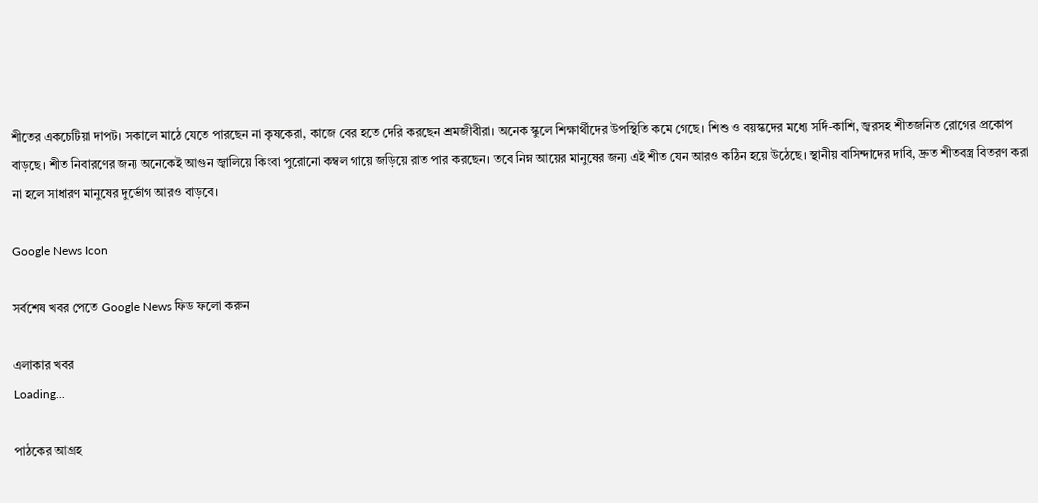শীতের একচেটিয়া দাপট। সকালে মাঠে যেতে পারছেন না কৃষকেরা, কাজে বের হতে দেরি করছেন শ্রমজীবীরা। অনেক স্কুলে শিক্ষার্থীদের উপস্থিতি কমে গেছে। শিশু ও বয়স্কদের মধ্যে সর্দি-কাশি, জ্বরসহ শীতজনিত রোগের প্রকোপ বাড়ছে। শীত নিবারণের জন্য অনেকেই আগুন জ্বালিয়ে কিংবা পুরোনো কম্বল গায়ে জড়িয়ে রাত পার করছেন। তবে নিম্ন আয়ের মানুষের জন্য এই শীত যেন আরও কঠিন হয়ে উঠেছে। স্থানীয় বাসিন্দাদের দাবি, দ্রুত শীতবস্ত্র বিতরণ করা না হলে সাধারণ মানুষের দুর্ভোগ আরও বাড়বে।

Google News Icon

সর্বশেষ খবর পেতে Google News ফিড ফলো করুন

এলাকার খবর
Loading...

পাঠকের আগ্রহ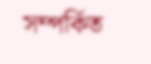সম্পর্কিত